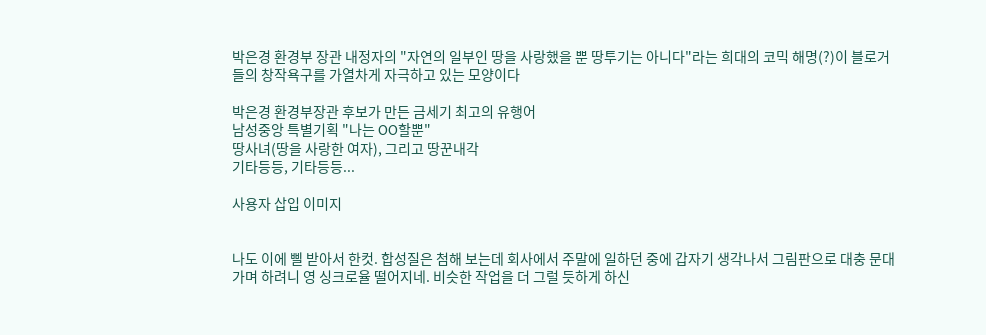박은경 환경부 장관 내정자의 "자연의 일부인 땅을 사랑했을 뿐 땅투기는 아니다"라는 희대의 코믹 해명(?)이 블로거들의 창작욕구를 가열차게 자극하고 있는 모양이다

박은경 환경부장관 후보가 만든 금세기 최고의 유행어
남성중앙 특별기획 "나는 OO할뿐"
땅사녀(땅을 사랑한 여자), 그리고 땅꾼내각
기타등등, 기타등등...

사용자 삽입 이미지


나도 이에 삘 받아서 한컷. 합성질은 첨해 보는데 회사에서 주말에 일하던 중에 갑자기 생각나서 그림판으로 대충 문대 가며 하려니 영 싱크로율 떨어지네. 비슷한 작업을 더 그럴 듯하게 하신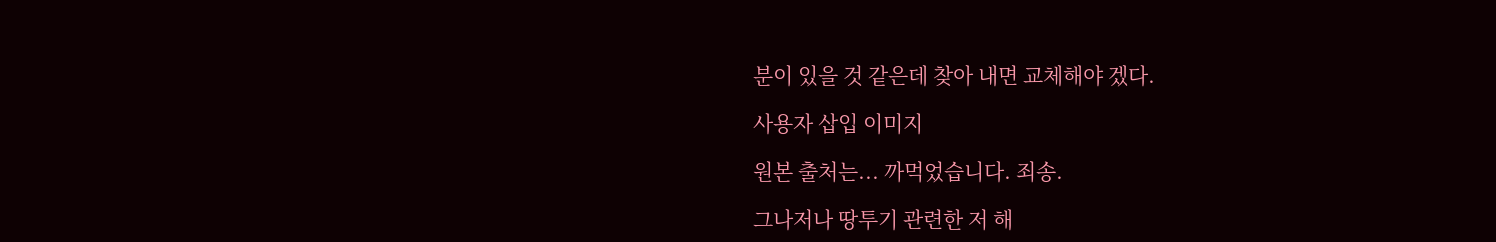분이 있을 것 같은데 찾아 내면 교체해야 겠다.

사용자 삽입 이미지

원본 출처는... 까먹었습니다. 죄송.

그나저나 땅투기 관련한 저 해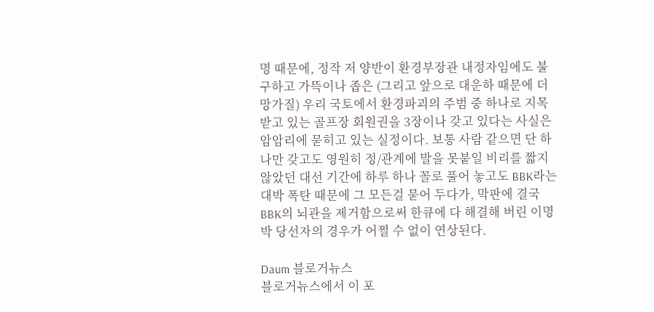명 때문에, 정작 저 양반이 환경부장관 내정자임에도 불구하고 가뜩이나 좁은 (그리고 앞으로 대운하 때문에 더 망가질) 우리 국토에서 환경파괴의 주범 중 하나로 지목받고 있는 골프장 회원권을 3장이나 갖고 있다는 사실은 암암리에 묻히고 있는 실정이다. 보통 사람 같으면 단 하나만 갖고도 영원히 정/관계에 발을 못붙일 비리를 짧지 않았던 대선 기간에 하루 하나 꼴로 풀어 놓고도 BBK라는 대박 폭탄 때문에 그 모든걸 묻어 두다가, 막판에 결국 BBK의 뇌관을 제거함으로써 한큐에 다 해결해 버린 이명박 당선자의 경우가 어쩔 수 없이 연상된다.

Daum 블로거뉴스
블로거뉴스에서 이 포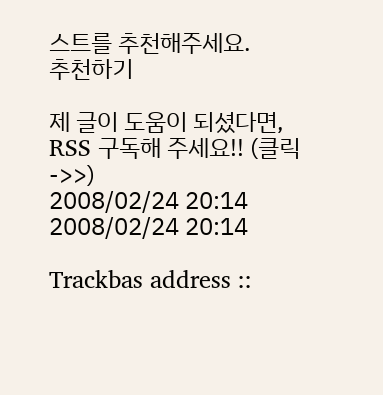스트를 추천해주세요.
추천하기

제 글이 도움이 되셨다면, RSS 구독해 주세요!! (클릭->>)
2008/02/24 20:14 2008/02/24 20:14

Trackbas address ::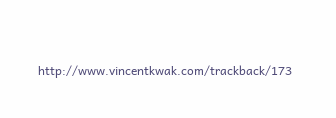http://www.vincentkwak.com/trackback/173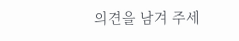의견을 남겨 주세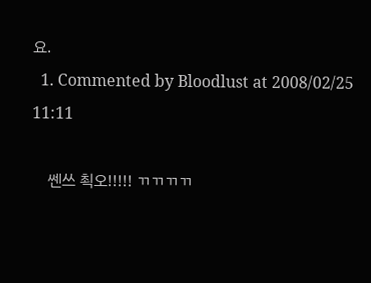요.
  1. Commented by Bloodlust at 2008/02/25 11:11

    쎈쓰 쵝오!!!!! ㄲㄲㄲㄲ